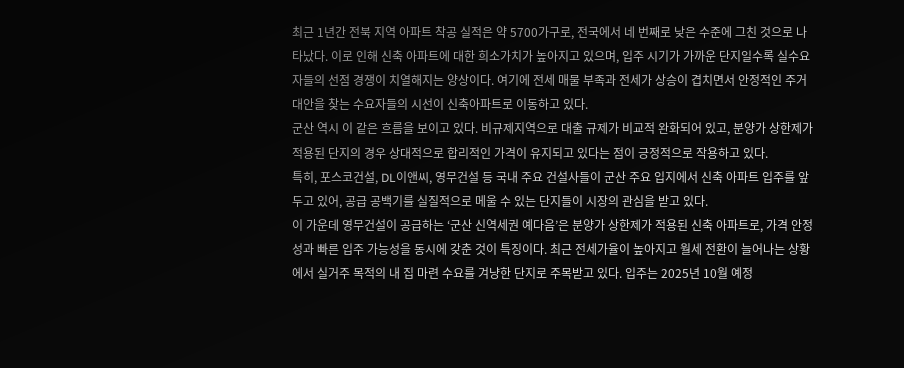최근 1년간 전북 지역 아파트 착공 실적은 약 5700가구로, 전국에서 네 번째로 낮은 수준에 그친 것으로 나타났다. 이로 인해 신축 아파트에 대한 희소가치가 높아지고 있으며, 입주 시기가 가까운 단지일수록 실수요자들의 선점 경쟁이 치열해지는 양상이다. 여기에 전세 매물 부족과 전세가 상승이 겹치면서 안정적인 주거 대안을 찾는 수요자들의 시선이 신축아파트로 이동하고 있다.
군산 역시 이 같은 흐름을 보이고 있다. 비규제지역으로 대출 규제가 비교적 완화되어 있고, 분양가 상한제가 적용된 단지의 경우 상대적으로 합리적인 가격이 유지되고 있다는 점이 긍정적으로 작용하고 있다.
특히, 포스코건설, DL이앤씨, 영무건설 등 국내 주요 건설사들이 군산 주요 입지에서 신축 아파트 입주를 앞두고 있어, 공급 공백기를 실질적으로 메울 수 있는 단지들이 시장의 관심을 받고 있다.
이 가운데 영무건설이 공급하는 ‘군산 신역세권 예다음’은 분양가 상한제가 적용된 신축 아파트로, 가격 안정성과 빠른 입주 가능성을 동시에 갖춘 것이 특징이다. 최근 전세가율이 높아지고 월세 전환이 늘어나는 상황에서 실거주 목적의 내 집 마련 수요를 겨냥한 단지로 주목받고 있다. 입주는 2025년 10월 예정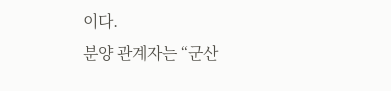이다.
분양 관계자는 “군산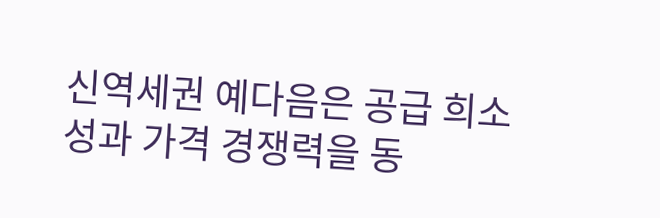신역세권 예다음은 공급 희소성과 가격 경쟁력을 동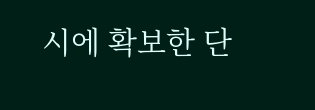시에 확보한 단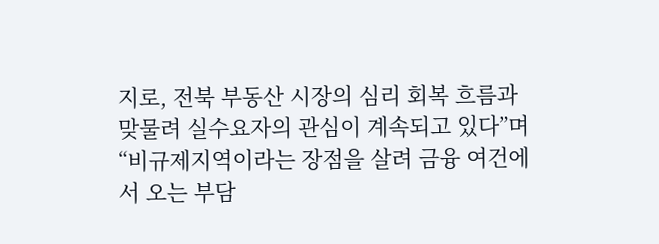지로, 전북 부동산 시장의 심리 회복 흐름과 맞물려 실수요자의 관심이 계속되고 있다”며 “비규제지역이라는 장점을 살려 금융 여건에서 오는 부담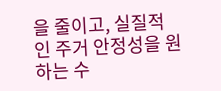을 줄이고, 실질적인 주거 안정성을 원하는 수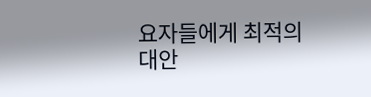요자들에게 최적의 대안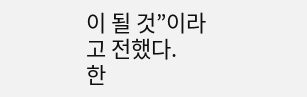이 될 것”이라고 전했다.
한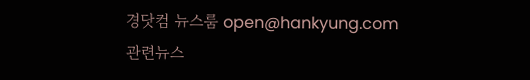경닷컴 뉴스룸 open@hankyung.com
관련뉴스